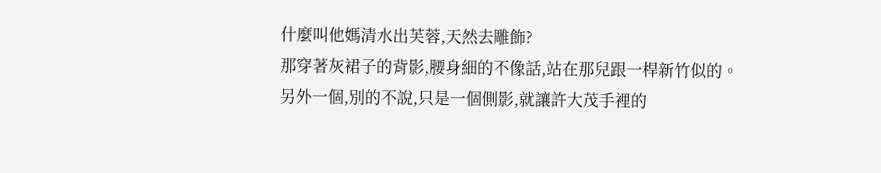什麼叫他媽清水出芙蓉,天然去雕飾?
那穿著灰裙子的背影,腰身細的不像話,站在那兒跟一桿新竹似的。
另外一個,別的不說,只是一個側影,就讓許大茂手裡的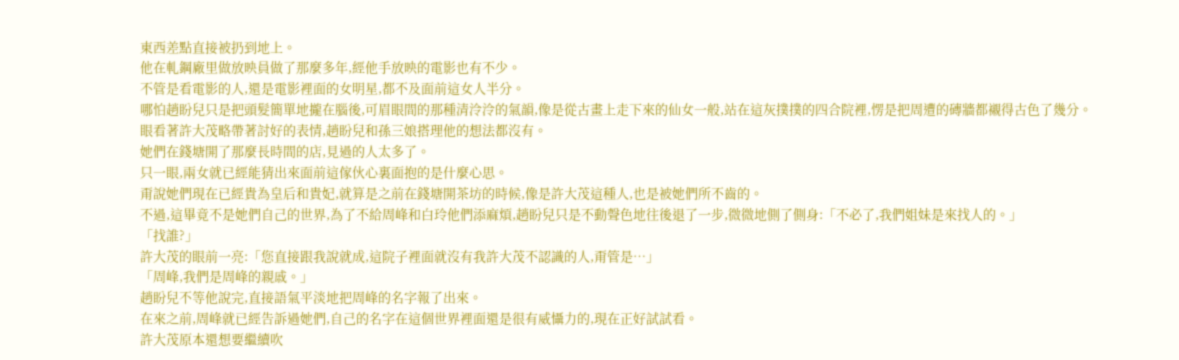東西差點直接被扔到地上。
他在軋鋼廠里做放映員做了那麼多年,經他手放映的電影也有不少。
不管是看電影的人,還是電影裡面的女明星,都不及面前這女人半分。
哪怕趙盼兒只是把頭髮簡單地攏在腦後,可眉眼間的那種清泠泠的氣韻,像是從古畫上走下來的仙女一般,站在這灰撲撲的四合院裡,愣是把周遭的磚牆都襯得古色了幾分。
眼看著許大茂略帶著討好的表情,趙盼兒和孫三娘搭理他的想法都沒有。
她們在錢塘開了那麼長時間的店,見過的人太多了。
只一眼,兩女就已經能猜出來面前這傢伙心裏面抱的是什麼心思。
甭說她們現在已經貴為皇后和貴妃,就算是之前在錢塘開茶坊的時候,像是許大茂這種人,也是被她們所不齒的。
不過,這畢竟不是她們自己的世界,為了不給周峰和白玲他們添麻煩,趙盼兒只是不動聲色地往後退了一步,微微地側了側身:「不必了,我們姐妹是來找人的。」
「找誰?」
許大茂的眼前一亮:「您直接跟我說就成,這院子裡面就沒有我許大茂不認識的人,甭管是…」
「周峰,我們是周峰的親戚。」
趙盼兒不等他說完,直接語氣平淡地把周峰的名字報了出來。
在來之前,周峰就已經告訴過她們,自己的名字在這個世界裡面還是很有威懾力的,現在正好試試看。
許大茂原本還想要繼續吹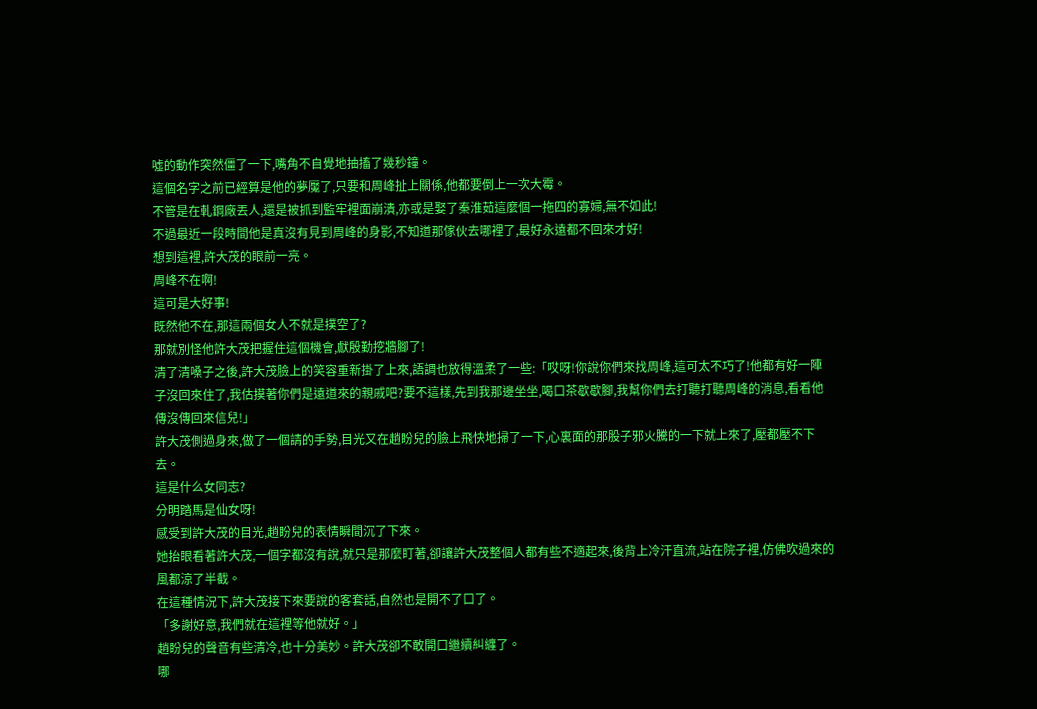噓的動作突然僵了一下,嘴角不自覺地抽搐了幾秒鐘。
這個名字之前已經算是他的夢魘了,只要和周峰扯上關係,他都要倒上一次大霉。
不管是在軋鋼廠丟人,還是被抓到監牢裡面崩潰,亦或是娶了秦淮茹這麼個一拖四的寡婦,無不如此!
不過最近一段時間他是真沒有見到周峰的身影,不知道那傢伙去哪裡了,最好永遠都不回來才好!
想到這裡,許大茂的眼前一亮。
周峰不在啊!
這可是大好事!
既然他不在,那這兩個女人不就是撲空了?
那就別怪他許大茂把握住這個機會,獻殷勤挖牆腳了!
清了清嗓子之後,許大茂臉上的笑容重新掛了上來,語調也放得溫柔了一些:「哎呀!你說你們來找周峰,這可太不巧了!他都有好一陣子沒回來住了,我估摸著你們是遠道來的親戚吧?要不這樣,先到我那邊坐坐,喝口茶歇歇腳,我幫你們去打聽打聽周峰的消息,看看他傳沒傳回來信兒!」
許大茂側過身來,做了一個請的手勢,目光又在趙盼兒的臉上飛快地掃了一下,心裏面的那股子邪火騰的一下就上來了,壓都壓不下去。
這是什么女同志?
分明踏馬是仙女呀!
感受到許大茂的目光,趙盼兒的表情瞬間沉了下來。
她抬眼看著許大茂,一個字都沒有說,就只是那麼盯著,卻讓許大茂整個人都有些不適起來,後背上冷汗直流,站在院子裡,仿佛吹過來的風都涼了半截。
在這種情況下,許大茂接下來要說的客套話,自然也是開不了口了。
「多謝好意,我們就在這裡等他就好。」
趙盼兒的聲音有些清冷,也十分美妙。許大茂卻不敢開口繼續糾纏了。
哪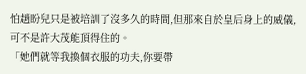怕趙盼兒只是被培訓了沒多久的時間,但那來自於皇后身上的威儀,可不是許大茂能頂得住的。
「她們就等我換個衣服的功夫,你要帶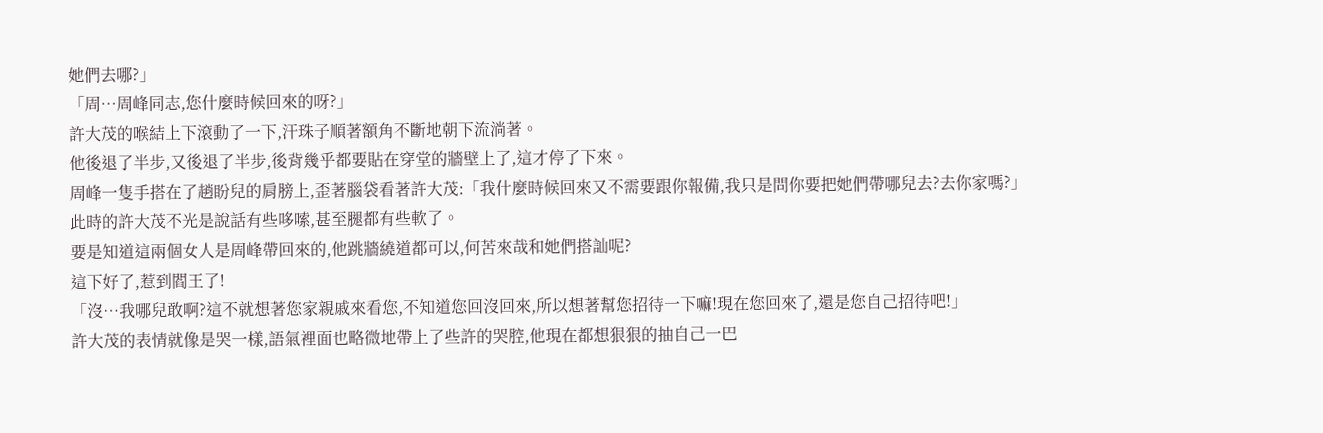她們去哪?」
「周…周峰同志,您什麼時候回來的呀?」
許大茂的喉結上下滾動了一下,汗珠子順著額角不斷地朝下流淌著。
他後退了半步,又後退了半步,後背幾乎都要貼在穿堂的牆壁上了,這才停了下來。
周峰一隻手搭在了趙盼兒的肩膀上,歪著腦袋看著許大茂:「我什麼時候回來又不需要跟你報備,我只是問你要把她們帶哪兒去?去你家嗎?」
此時的許大茂不光是說話有些哆嗦,甚至腿都有些軟了。
要是知道這兩個女人是周峰帶回來的,他跳牆繞道都可以,何苦來哉和她們搭訕呢?
這下好了,惹到閻王了!
「沒…我哪兒敢啊?這不就想著您家親戚來看您,不知道您回沒回來,所以想著幫您招待一下嘛!現在您回來了,還是您自己招待吧!」
許大茂的表情就像是哭一樣,語氣裡面也略微地帶上了些許的哭腔,他現在都想狠狠的抽自己一巴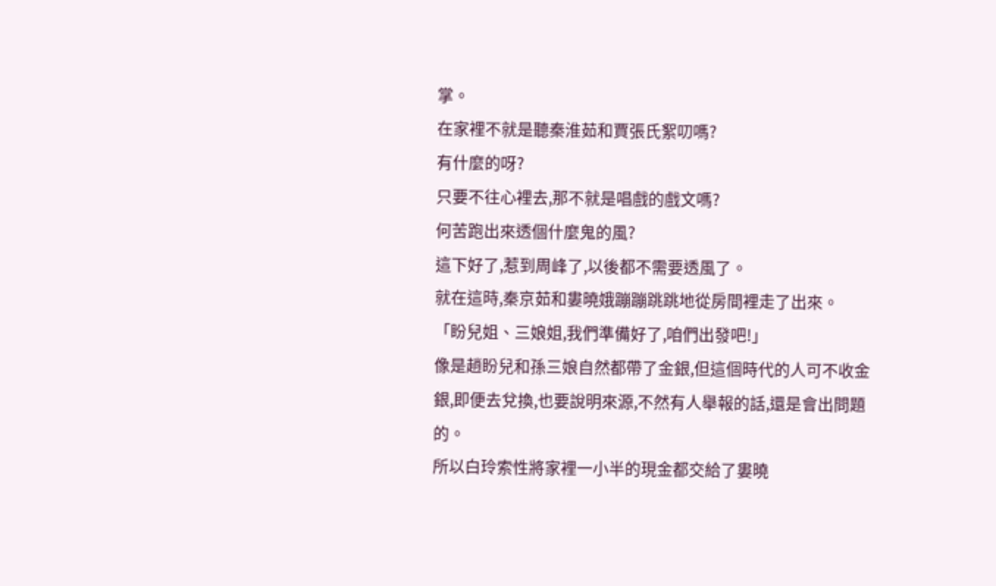掌。
在家裡不就是聽秦淮茹和賈張氏絮叨嗎?
有什麼的呀?
只要不往心裡去,那不就是唱戲的戲文嗎?
何苦跑出來透個什麼鬼的風?
這下好了,惹到周峰了,以後都不需要透風了。
就在這時,秦京茹和婁曉娥蹦蹦跳跳地從房間裡走了出來。
「盼兒姐、三娘姐,我們準備好了,咱們出發吧!」
像是趙盼兒和孫三娘自然都帶了金銀,但這個時代的人可不收金銀,即便去兌換,也要說明來源,不然有人舉報的話,還是會出問題的。
所以白玲索性將家裡一小半的現金都交給了婁曉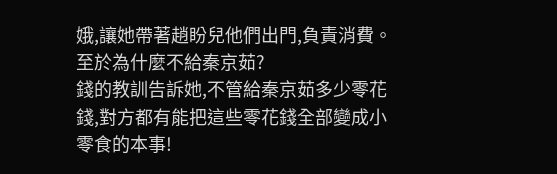娥,讓她帶著趙盼兒他們出門,負責消費。
至於為什麼不給秦京茹?
錢的教訓告訴她,不管給秦京茹多少零花錢,對方都有能把這些零花錢全部變成小零食的本事!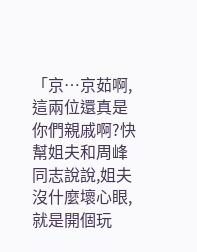「京…京茹啊,這兩位還真是你們親戚啊?快幫姐夫和周峰同志說說,姐夫沒什麼壞心眼,就是開個玩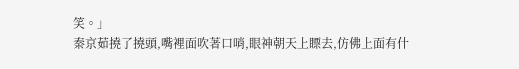笑。」
秦京茹撓了撓頭,嘴裡面吹著口哨,眼神朝天上瞟去,仿佛上面有什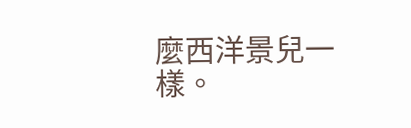麼西洋景兒一樣。